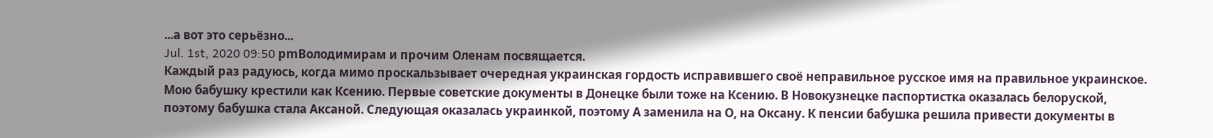...а вот это серьёзно...
Jul. 1st, 2020 09:50 pmВолодимирам и прочим Оленам посвящается.
Каждый раз радуюсь, когда мимо проскальзывает очередная украинская гордость исправившего своё неправильное русское имя на правильное украинское.
Мою бабушку крестили как Ксению. Первые советские документы в Донецке были тоже на Ксению. В Новокузнецке паспортистка оказалась белоруской, поэтому бабушка стала Аксаной. Следующая оказалась украинкой, поэтому А заменила на О, на Оксану. К пенсии бабушка решила привести документы в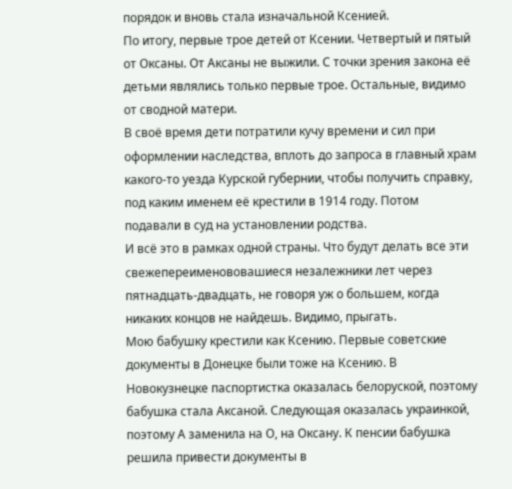порядок и вновь стала изначальной Ксенией.
По итогу, первые трое детей от Ксении. Четвертый и пятый от Оксаны. От Аксаны не выжили. С точки зрения закона её детьми являлись только первые трое. Остальные, видимо от сводной матери.
В своё время дети потратили кучу времени и сил при оформлении наследства, вплоть до запроса в главный храм какого-то уезда Курской губернии, чтобы получить справку, под каким именем её крестили в 1914 году. Потом подавали в суд на установлении родства.
И всё это в рамках одной страны. Что будут делать все эти свежепереименововашиеся незалежники лет через пятнадцать-двадцать, не говоря уж о большем, когда никаких концов не найдешь. Видимо, прыгать.
Мою бабушку крестили как Ксению. Первые советские документы в Донецке были тоже на Ксению. В Новокузнецке паспортистка оказалась белоруской, поэтому бабушка стала Аксаной. Следующая оказалась украинкой, поэтому А заменила на О, на Оксану. К пенсии бабушка решила привести документы в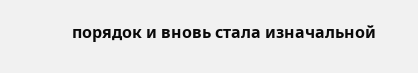порядок и вновь стала изначальной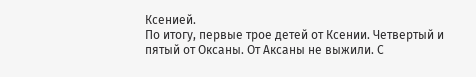Ксенией.
По итогу, первые трое детей от Ксении. Четвертый и пятый от Оксаны. От Аксаны не выжили. С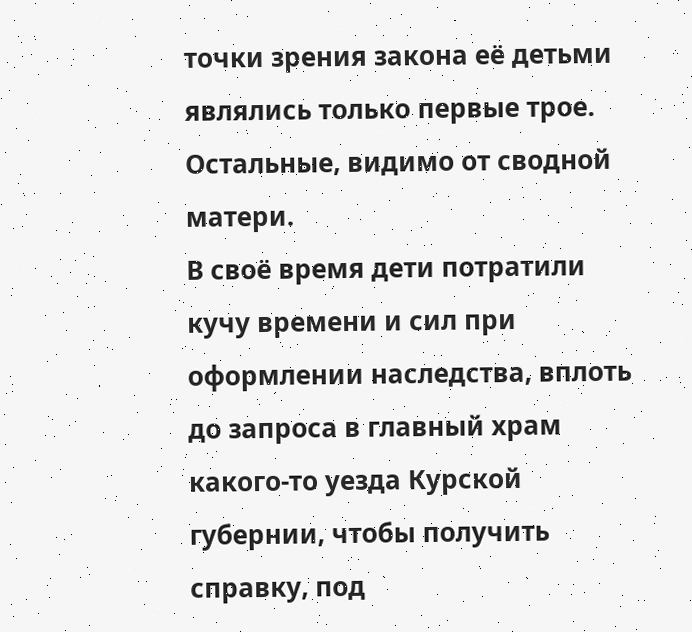точки зрения закона её детьми являлись только первые трое. Остальные, видимо от сводной матери.
В своё время дети потратили кучу времени и сил при оформлении наследства, вплоть до запроса в главный храм какого-то уезда Курской губернии, чтобы получить справку, под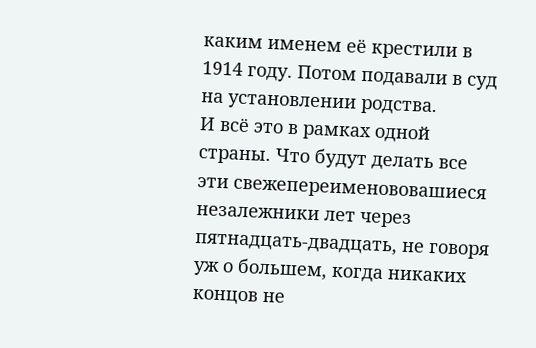каким именем её крестили в 1914 году. Потом подавали в суд на установлении родства.
И всё это в рамках одной страны. Что будут делать все эти свежепереименововашиеся незалежники лет через пятнадцать-двадцать, не говоря уж о большем, когда никаких концов не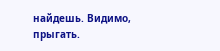найдешь. Видимо, прыгать.